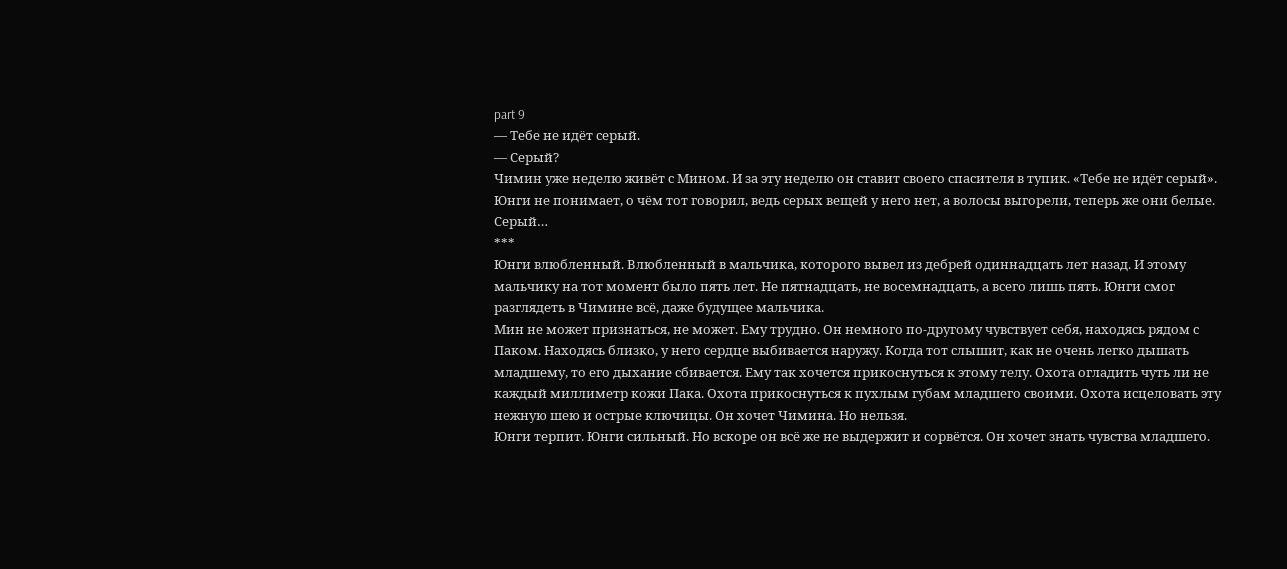part 9
— Тебе не идёт серый.
— Серый?
Чимин уже неделю живёт с Мином. И за эту неделю он ставит своего спасителя в тупик. «Тебе не идёт серый». Юнги не понимает, о чём тот говорил, ведь серых вещей у него нет, а волосы выгорели, теперь же они белые. Серый…
***
Юнги влюбленный. Влюбленный в мальчика, которого вывел из дебрей одиннадцать лет назад. И этому мальчику на тот момент было пять лет. Не пятнадцать, не восемнадцать, а всего лишь пять. Юнги смог разглядеть в Чимине всё, даже будущее мальчика.
Мин не может признаться, не может. Ему трудно. Он немного по-другому чувствует себя, находясь рядом с Паком. Находясь близко, у него сердце выбивается наружу. Когда тот слышит, как не очень легко дышать младшему, то его дыхание сбивается. Ему так хочется прикоснуться к этому телу. Охота огладить чуть ли не каждый миллиметр кожи Пака. Охота прикоснуться к пухлым губам младшего своими. Охота исцеловать эту нежную шею и острые ключицы. Он хочет Чимина. Но нельзя.
Юнги терпит. Юнги сильный. Но вскоре он всё же не выдержит и сорвётся. Он хочет знать чувства младшего.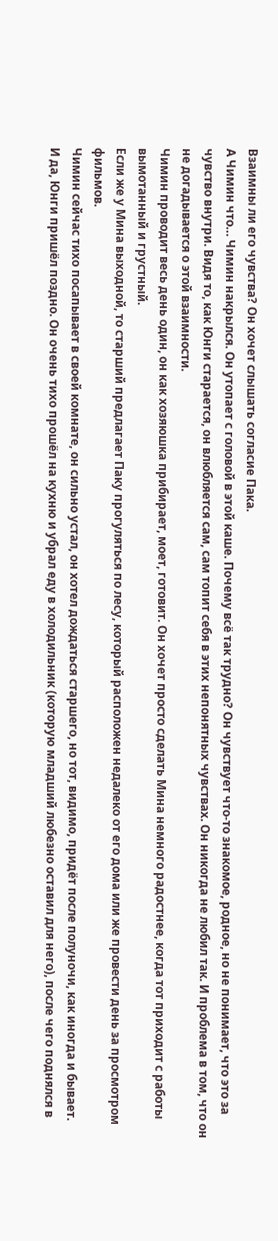Взаимны ли его чувства? Он хочет слышать согласие Пака.
А Чимин что… Чимин накрылся. Он утопает с головой в этой каше. Почему всё так трудно? Он чувствует что-то знакомое, родное, но не понимает, что это за чувство внутри. Видя то, как Юнги старается, он влюбляется сам, сам топит себя в этих непонятных чувствах. Он никогда не любил так. И проблема в том, что он не догадывается о этой взаимности.
Чимин проводит весь день один, он как хозяюшка прибирает, моет, готовит. Он хочет просто сделать Мина немного радостнее, когда тот приходит с работы вымотанный и грустный.
Если же у Мина выходной, то старший предлагает Паку прогуляться по лесу, который расположен недалеко от его дома или же провести день за просмотром фильмов.
Чимин сейчас тихо посапывает в своей комнате, он сильно устал, он хотел дождаться старшего, но тот, видимо, придёт после полуночи, как иногда и бывает.
И да, Юнги пришёл поздно. Он очень тихо прошёл на кухню и убрал еду в холодильник (которую младший любезно оставил для него), после чего поднялся в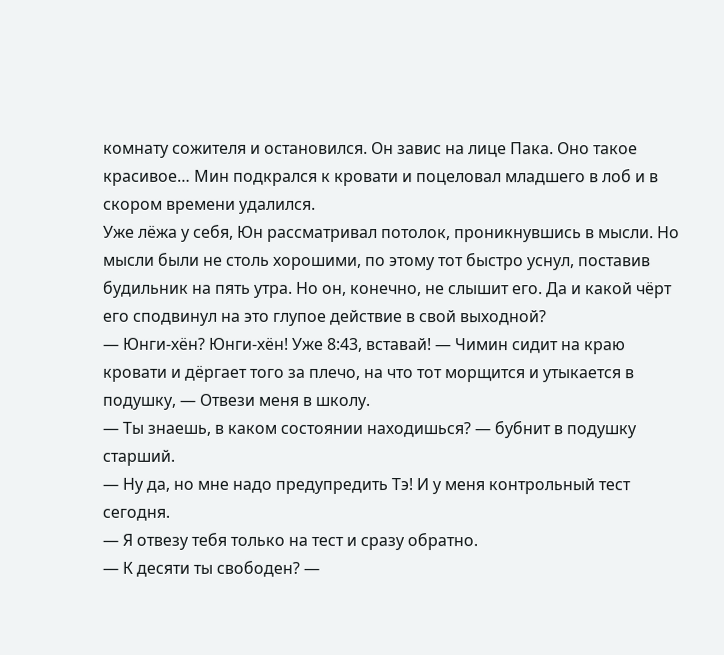комнату сожителя и остановился. Он завис на лице Пака. Оно такое красивое… Мин подкрался к кровати и поцеловал младшего в лоб и в скором времени удалился.
Уже лёжа у себя, Юн рассматривал потолок, проникнувшись в мысли. Но мысли были не столь хорошими, по этому тот быстро уснул, поставив будильник на пять утра. Но он, конечно, не слышит его. Да и какой чёрт его сподвинул на это глупое действие в свой выходной?
— Юнги-хён? Юнги-хён! Уже 8:43, вставай! — Чимин сидит на краю кровати и дёргает того за плечо, на что тот морщится и утыкается в подушку, — Отвези меня в школу.
— Ты знаешь, в каком состоянии находишься? — бубнит в подушку старший.
— Ну да, но мне надо предупредить Тэ! И у меня контрольный тест сегодня.
— Я отвезу тебя только на тест и сразу обратно.
— К десяти ты свободен? —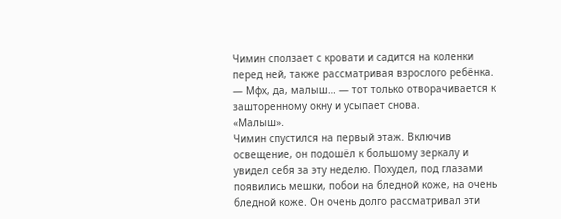Чимин сползает с кровати и садится на коленки перед ней, также рассматривая взрослого ребёнка.
— Мфх, да, малыш… — тот только отворачивается к зашторенному окну и усыпает снова.
«Малыш».
Чимин спустился на первый этаж. Включив освещение, он подошёл к большому зеркалу и увидел себя за эту неделю. Похудел, под глазами появились мешки, побои на бледной коже, на очень бледной коже. Он очень долго рассматривал эти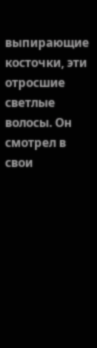выпирающие косточки, эти отросшие светлые волосы. Он смотрел в свои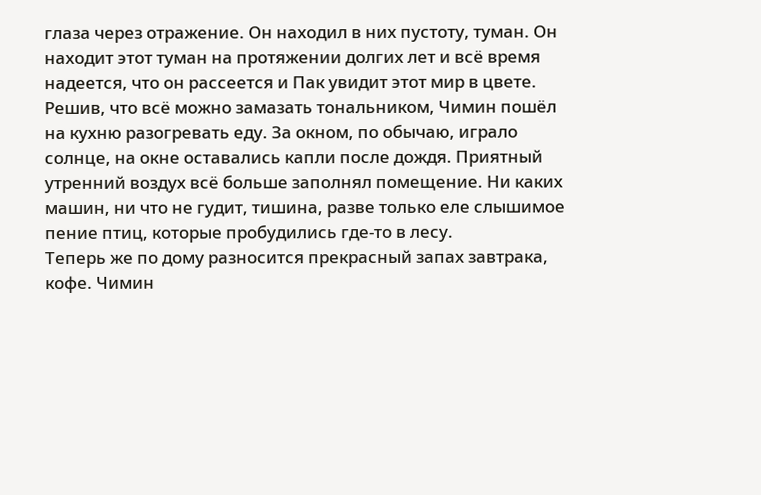глаза через отражение. Он находил в них пустоту, туман. Он находит этот туман на протяжении долгих лет и всё время надеется, что он рассеется и Пак увидит этот мир в цвете.
Решив, что всё можно замазать тональником, Чимин пошёл на кухню разогревать еду. За окном, по обычаю, играло солнце, на окне оставались капли после дождя. Приятный утренний воздух всё больше заполнял помещение. Ни каких машин, ни что не гудит, тишина, разве только еле слышимое пение птиц, которые пробудились где-то в лесу.
Теперь же по дому разносится прекрасный запах завтрака, кофе. Чимин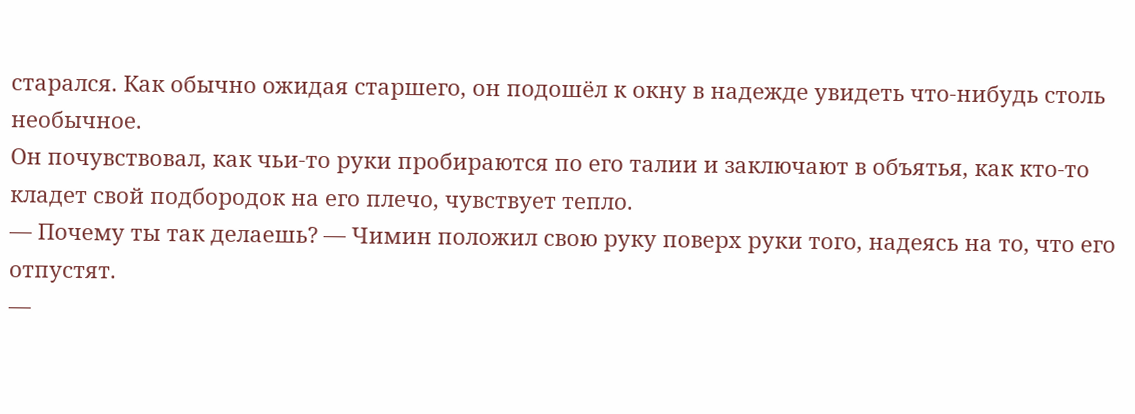старался. Как обычно ожидая старшего, он подошёл к окну в надежде увидеть что-нибудь столь необычное.
Он почувствовал, как чьи-то руки пробираются по его талии и заключают в объятья, как кто-то кладет свой подбородок на его плечо, чувствует тепло.
— Почему ты так делаешь? — Чимин положил свою руку поверх руки того, надеясь на то, что его отпустят.
—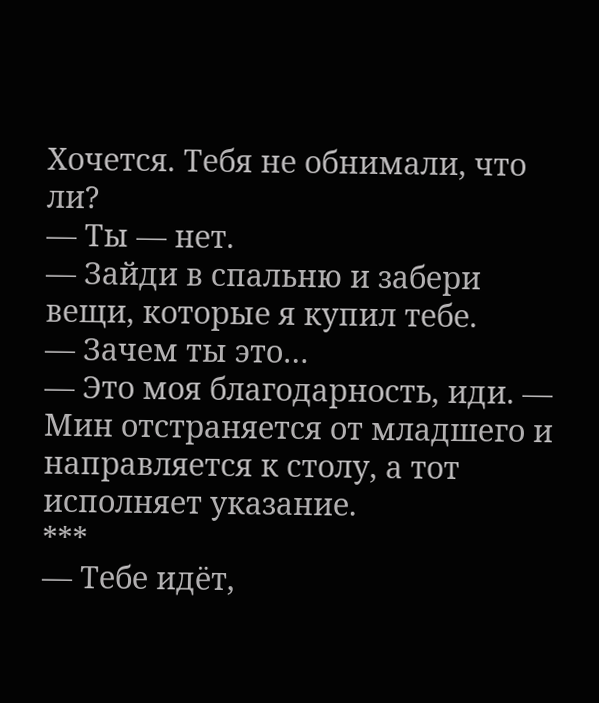Хочется. Тебя не обнимали, что ли?
— Ты — нет.
— Зайди в спальню и забери вещи, которые я купил тебе.
— Зачем ты это…
— Это моя благодарность, иди. — Мин отстраняется от младшего и направляется к столу, а тот исполняет указание.
***
— Тебе идёт,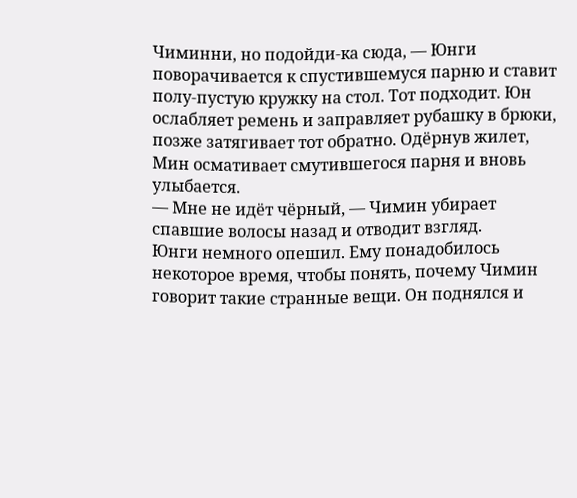Чиминни, но подойди-ка сюда, — Юнги поворачивается к спустившемуся парню и ставит полу-пустую кружку на стол. Тот подходит. Юн ослабляет ремень и заправляет рубашку в брюки, позже затягивает тот обратно. Одёрнув жилет, Мин осмативает смутившегося парня и вновь улыбается.
— Мне не идёт чёрный, — Чимин убирает спавшие волосы назад и отводит взгляд.
Юнги немного опешил. Ему понадобилось некоторое время, чтобы понять, почему Чимин говорит такие странные вещи. Он поднялся и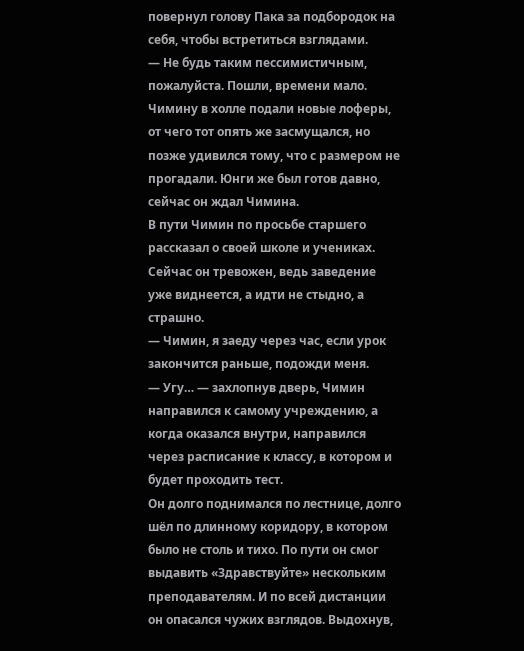повернул голову Пака за подбородок на себя, чтобы встретиться взглядами.
— Не будь таким пессимистичным, пожалуйста. Пошли, времени мало.
Чимину в холле подали новые лоферы, от чего тот опять же засмущался, но позже удивился тому, что с размером не прогадали. Юнги же был готов давно, сейчас он ждал Чимина.
В пути Чимин по просьбе старшего рассказал о своей школе и учениках. Сейчас он тревожен, ведь заведение уже виднеется, а идти не стыдно, а страшно.
— Чимин, я заеду через час, если урок закончится раньше, подожди меня.
— Угу… — захлопнув дверь, Чимин направился к самому учреждению, а когда оказался внутри, направился через расписание к классу, в котором и будет проходить тест.
Он долго поднимался по лестнице, долго шёл по длинному коридору, в котором было не столь и тихо. По пути он смог выдавить «Здравствуйте» нескольким преподавателям. И по всей дистанции он опасался чужих взглядов. Выдохнув,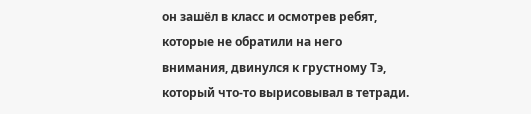он зашёл в класс и осмотрев ребят, которые не обратили на него внимания, двинулся к грустному Тэ, который что-то вырисовывал в тетради.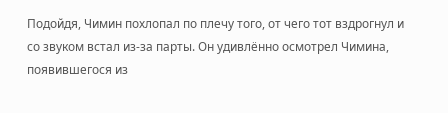Подойдя, Чимин похлопал по плечу того, от чего тот вздрогнул и со звуком встал из-за парты. Он удивлённо осмотрел Чимина, появившегося из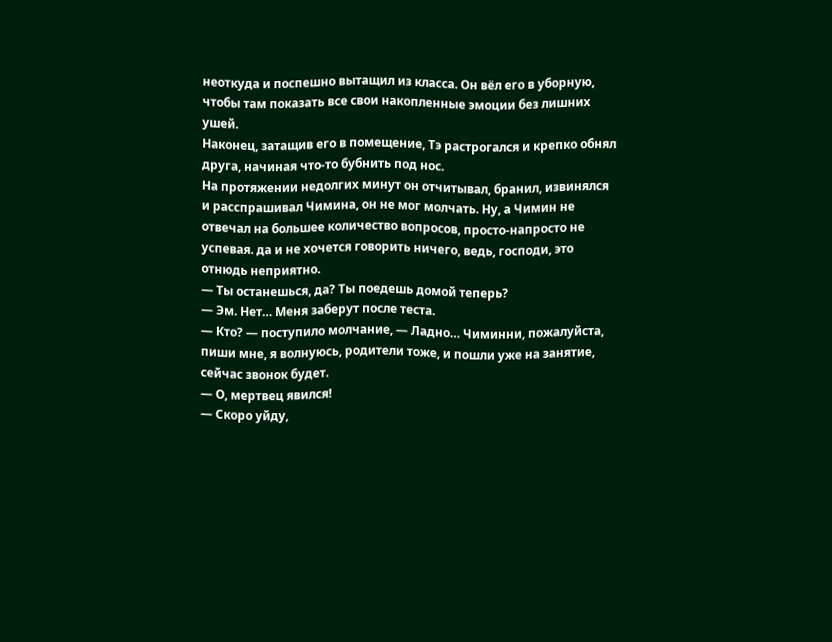неоткуда и поспешно вытащил из класса. Он вёл его в уборную, чтобы там показать все свои накопленные эмоции без лишних ушей.
Наконец, затащив его в помещение, Тэ растрогался и крепко обнял друга, начиная что-то бубнить под нос.
На протяжении недолгих минут он отчитывал, бранил, извинялся и расспрашивал Чимина, он не мог молчать. Ну, а Чимин не отвечал на большее количество вопросов, просто-напросто не успевая. да и не хочется говорить ничего, ведь, господи, это отнюдь неприятно.
— Ты останешься, да? Ты поедешь домой теперь?
— Эм. Нет… Меня заберут после теста.
— Кто? — поступило молчание, — Ладно… Чиминни, пожалуйста, пиши мне, я волнуюсь, родители тоже, и пошли уже на занятие, сейчас звонок будет.
— О, мертвец явился!
— Скоро уйду,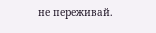не переживай.